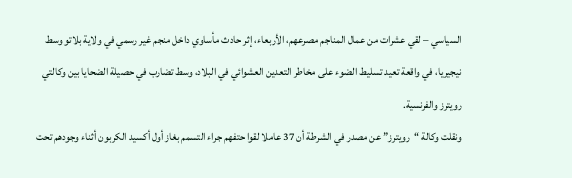السياسي – لقي عشرات من عمال المناجم مصرعهم، الأربعاء، إثر حادث مأساوي داخل منجم غير رسمي في ولاية بلاتو وسط نيجيريا، في واقعة تعيد تسليط الضوء على مخاطر التعدين العشوائي في البلاد، وسط تضارب في حصيلة الضحايا بين وكالتي رويترز والفرنسية.
ونقلت وكالة “رويترز” عن مصدر في الشرطة أن 37 عاملا لقوا حتفهم جراء التسمم بغاز أول أكسيد الكربون أثناء وجودهم تحت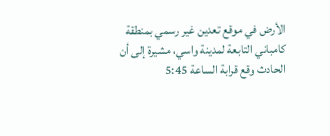الأرض في موقع تعدين غير رسمي بمنطقة كامباني التابعة لمدينة واسي، مشيرة إلى أن الحادث وقع قرابة الساعة 5:45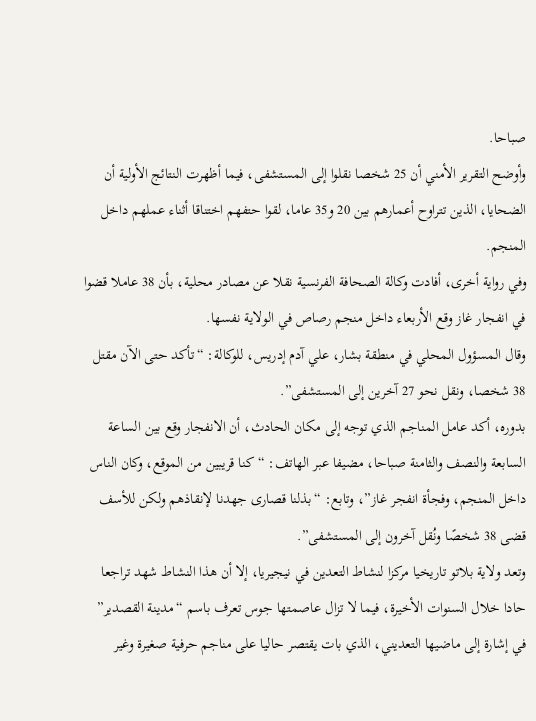صباحا.
وأوضح التقرير الأمني أن 25 شخصا نقلوا إلى المستشفى، فيما أظهرت النتائج الأولية أن الضحايا، الذين تتراوح أعمارهم بين 20 و35 عاما، لقوا حتفهم اختناقا أثناء عملهم داخل المنجم.
وفي رواية أخرى، أفادت وكالة الصحافة الفرنسية نقلا عن مصادر محلية، بأن 38 عاملا قضوا في انفجار غاز وقع الأربعاء داخل منجم رصاص في الولاية نفسها.
وقال المسؤول المحلي في منطقة بشار، علي آدم إدريس، للوكالة: “تأكد حتى الآن مقتل 38 شخصا، ونقل نحو 27 آخرين إلى المستشفى”.
بدوره، أكد عامل المناجم الذي توجه إلى مكان الحادث، أن الانفجار وقع بين الساعة السابعة والنصف والثامنة صباحا، مضيفا عبر الهاتف: “كنا قريبين من الموقع، وكان الناس داخل المنجم، وفجأة انفجر غاز”، وتابع: “بذلنا قصارى جهدنا لإنقاذهم ولكن للأسف قضى 38 شخصًا ونُقل آخرون إلى المستشفى”.
وتعد ولاية بلاتو تاريخيا مركزا لنشاط التعدين في نيجيريا، إلا أن هذا النشاط شهد تراجعا حادا خلال السنوات الأخيرة، فيما لا تزال عاصمتها جوس تعرف باسم “مدينة القصدير” في إشارة إلى ماضيها التعديني، الذي بات يقتصر حاليا على مناجم حرفية صغيرة وغير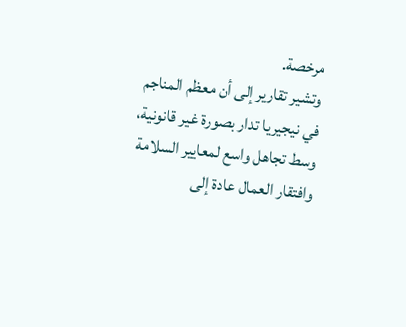مرخصة.
وتشير تقارير إلى أن معظم المناجم في نيجيريا تدار بصورة غير قانونية، وسط تجاهل واسع لمعايير السلامة وافتقار العمال عادة إلى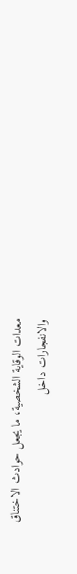معدات الوقاية الشخصية، ما يجعل حوادث الاختناق والانفجارات داخل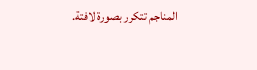المناجم تتكرر بصورة لافتة.